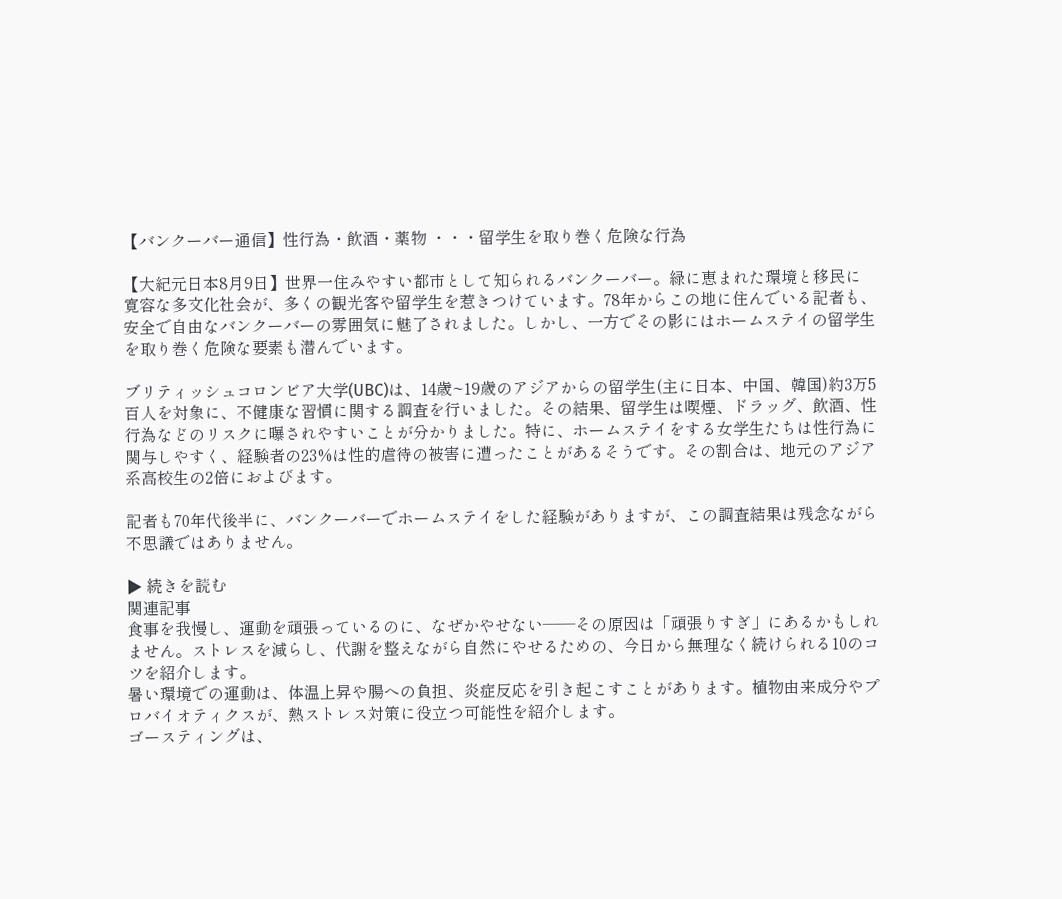【バンクーバー通信】性行為・飲酒・薬物 ・・・留学生を取り巻く危険な行為

【大紀元日本8月9日】世界一住みやすい都市として知られるバンクーバー。緑に恵まれた環境と移民に寛容な多文化社会が、多くの観光客や留学生を惹きつけています。78年からこの地に住んでいる記者も、安全で自由なバンクーバーの雰囲気に魅了されました。しかし、一方でその影にはホームステイの留学生を取り巻く危険な要素も潜んでいます。

ブリティッシュコロンビア大学(UBC)は、14歳~19歳のアジアからの留学生(主に日本、中国、韓国)約3万5百人を対象に、不健康な習慣に関する調査を行いました。その結果、留学生は喫煙、ドラッグ、飲酒、性行為などのリスクに曝されやすいことが分かりました。特に、ホームステイをする女学生たちは性行為に関与しやすく、経験者の23%は性的虐待の被害に遭ったことがあるそうです。その割合は、地元のアジア系高校生の2倍におよびます。

記者も70年代後半に、バンクーバーでホームステイをした経験がありますが、この調査結果は残念ながら不思議ではありません。

▶ 続きを読む
関連記事
食事を我慢し、運動を頑張っているのに、なぜかやせない――その原因は「頑張りすぎ」にあるかもしれません。ストレスを減らし、代謝を整えながら自然にやせるための、今日から無理なく続けられる10のコツを紹介します。
暑い環境での運動は、体温上昇や腸への負担、炎症反応を引き起こすことがあります。植物由来成分やプロバイオティクスが、熱ストレス対策に役立つ可能性を紹介します。
ゴースティングは、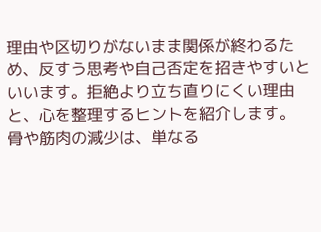理由や区切りがないまま関係が終わるため、反すう思考や自己否定を招きやすいといいます。拒絶より立ち直りにくい理由と、心を整理するヒントを紹介します。
骨や筋肉の減少は、単なる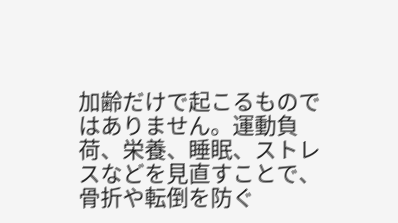加齢だけで起こるものではありません。運動負荷、栄養、睡眠、ストレスなどを見直すことで、骨折や転倒を防ぐ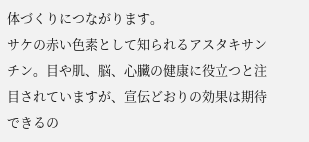体づくりにつながります。
サケの赤い色素として知られるアスタキサンチン。目や肌、脳、心臓の健康に役立つと注目されていますが、宣伝どおりの効果は期待できるの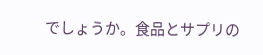でしょうか。食品とサプリの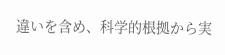違いを含め、科学的根拠から実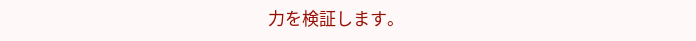力を検証します。